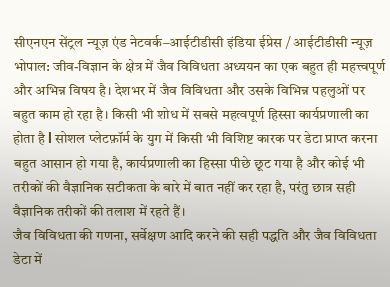सीएनएन सेंट्रल न्यूज़ एंड नेटवर्क–आईटीडीसी इंडिया ईप्रेस / आईटीडीसी न्यूज़ भोपाल: जीव-विज्ञान के क्षेत्र में जैव विविधता अध्ययन का एक बहुत ही महत्त्वपूर्ण और अभिन्न विषय है। देशभर में जैव विविधता और उसके विभिन्न पहलुओं पर बहुत काम हो रहा है। किसी भी शोध में सबसे महत्वपूर्ण हिस्सा कार्यप्रणाली का होता है l सोशल प्लेटफ़ॉर्म के युग में किसी भी विशिष्ट कारक पर डेटा प्राप्त करना बहुत आसान हो गया है, कार्यप्रणाली का हिस्सा पीछे छूट गया है और कोई भी तरीकों की वैज्ञानिक सटीकता के बारे में बात नहीं कर रहा है, परंतु छात्र सही वैज्ञानिक तरीकों की तलाश में रहते हैं।
जैव विविधता की गणना, सर्वेक्षण आदि करने की सही पद्धति और जैव विविधता डेटा में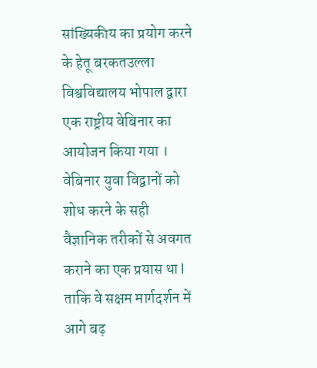सांख्यिकीय का प्रयोग करने के हेतू बरकतउल्ला विश्वविद्यालय भोपाल द्वारा एक राष्ट्रीय वेबिनार का आयोजन किया गया ।
वेबिनार युवा विद्वानों को शोध करने के सही वैज्ञानिक तरीकों से अवगत कराने का एक प्रयास था l ताकि वे सक्षम मार्गदर्शन में आगे बढ़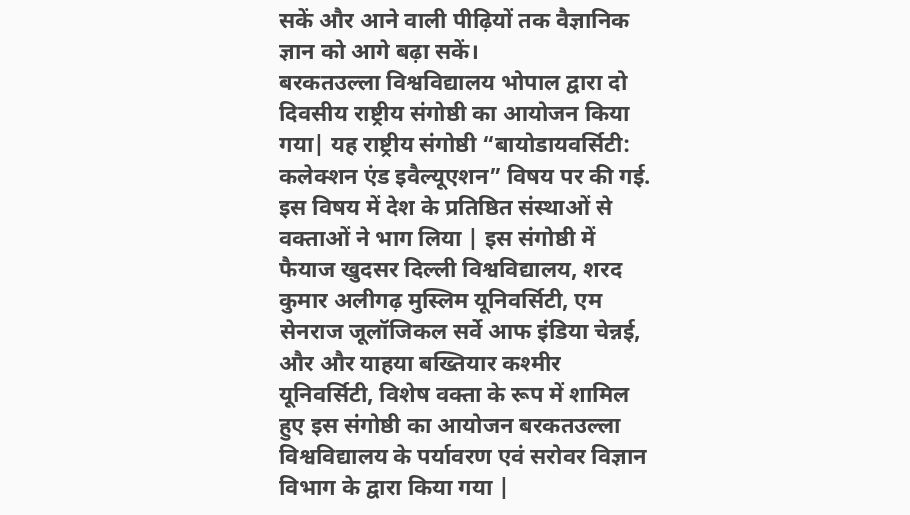सकें और आने वाली पीढ़ियों तक वैज्ञानिक ज्ञान को आगे बढ़ा सकें।
बरकतउल्ला विश्वविद्यालय भोपाल द्वारा दो दिवसीय राष्ट्रीय संगोष्ठी का आयोजन किया गया| यह राष्ट्रीय संगोष्ठी “बायोडायवर्सिटी: कलेक्शन एंड इवैल्यूएशन” विषय पर की गई. इस विषय में देश के प्रतिष्ठित संस्थाओं से वक्ताओं ने भाग लिया | इस संगोष्ठी में फैयाज खुदसर दिल्ली विश्वविद्यालय, शरद कुमार अलीगढ़ मुस्लिम यूनिवर्सिटी, एम सेनराज जूलॉजिकल सर्वे आफ इंडिया चेन्नई, और और याहया बख्तियार कश्मीर यूनिवर्सिटी, विशेष वक्ता के रूप में शामिल हुए इस संगोष्ठी का आयोजन बरकतउल्ला विश्वविद्यालय के पर्यावरण एवं सरोवर विज्ञान विभाग के द्वारा किया गया |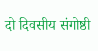दो दिवसीय संगोष्ठी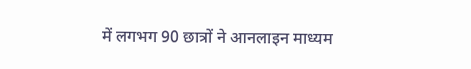में लगभग 90 छात्रों ने आनलाइन माध्यम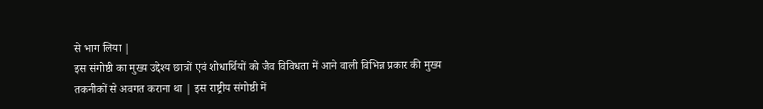से भाग लिया |
इस संगोष्ठी का मुख्य उद्देश्य छात्रों एवं शोधार्थियों को जैव विविधता में आने वाली विभिन्न प्रकार की मुख्य तकनीकों से अवगत कराना था | इस राष्ट्रीय संगोष्ठी में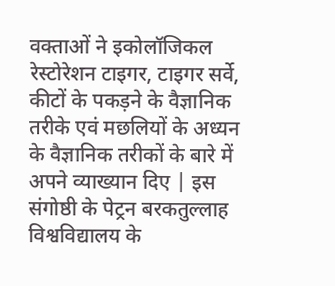वक्ताओं ने इकोलॉजिकल रेस्टोरेशन टाइगर, टाइगर सर्वे, कीटों के पकड़ने के वैज्ञानिक तरीके एवं मछलियों के अध्यन के वैज्ञानिक तरीकों के बारे में अपने व्याख्यान दिए | इस संगोष्ठी के पेट्रन बरकतुल्लाह विश्वविद्यालय के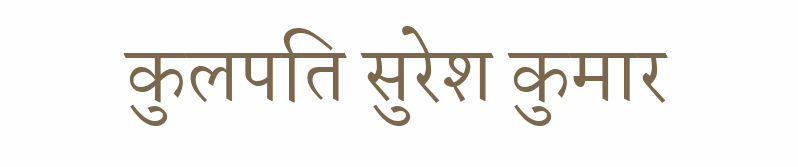कुलपति सुरेश कुमार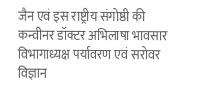जैन एवं इस राष्ट्रीय संगोष्ठी की कन्वीनर डॉक्टर अभिलाषा भावसार विभागाध्यक्ष पर्यावरण एवं सरोवर विज्ञान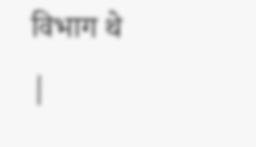विभाग थे |